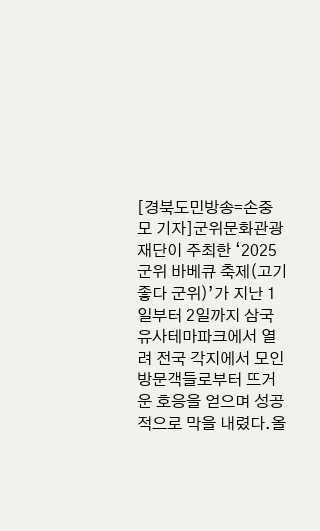[경북도민방송=손중모 기자]군위문화관광재단이 주최한 ‘2025 군위 바베큐 축제(고기좋다 군위)’가 지난 1일부터 2일까지 삼국유사테마파크에서 열려 전국 각지에서 모인 방문객들로부터 뜨거운 호응을 얻으며 성공적으로 막을 내렸다.올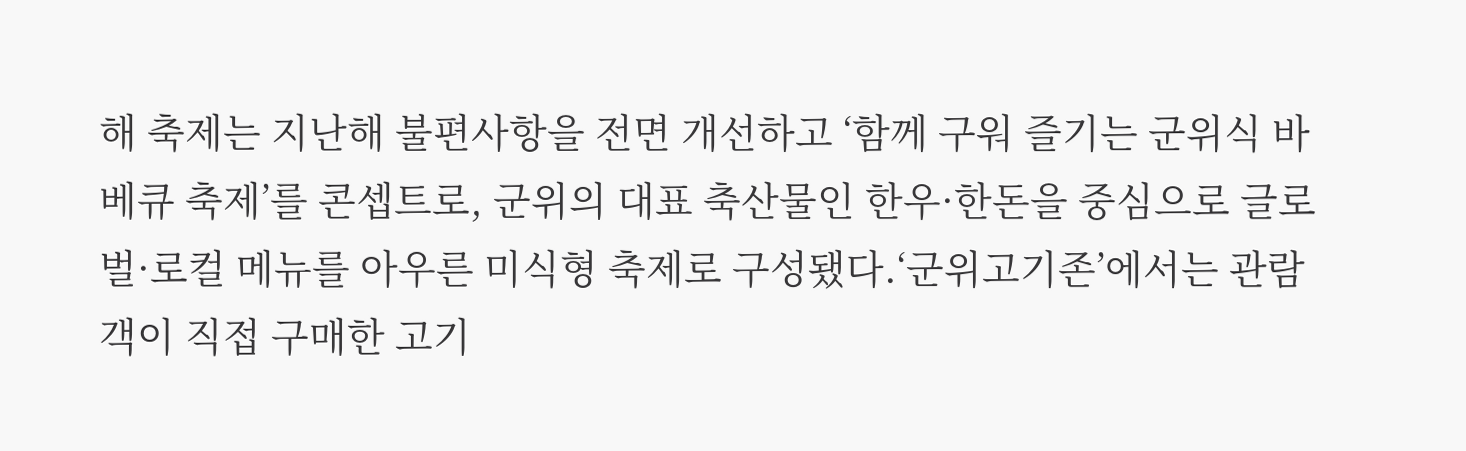해 축제는 지난해 불편사항을 전면 개선하고 ‘함께 구워 즐기는 군위식 바베큐 축제’를 콘셉트로, 군위의 대표 축산물인 한우·한돈을 중심으로 글로벌·로컬 메뉴를 아우른 미식형 축제로 구성됐다.‘군위고기존’에서는 관람객이 직접 구매한 고기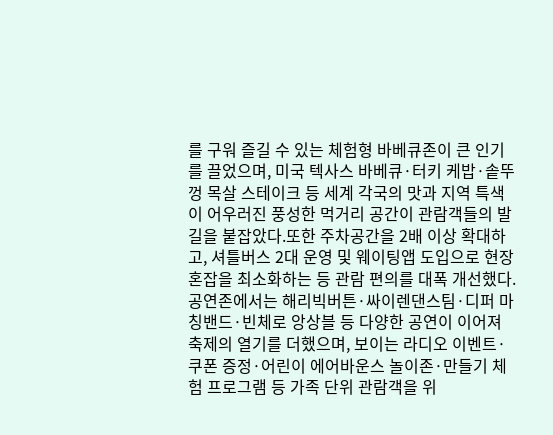를 구워 즐길 수 있는 체험형 바베큐존이 큰 인기를 끌었으며, 미국 텍사스 바베큐·터키 케밥·솥뚜껑 목살 스테이크 등 세계 각국의 맛과 지역 특색이 어우러진 풍성한 먹거리 공간이 관람객들의 발길을 붙잡았다.또한 주차공간을 2배 이상 확대하고, 셔틀버스 2대 운영 및 웨이팅앱 도입으로 현장 혼잡을 최소화하는 등 관람 편의를 대폭 개선했다.공연존에서는 해리빅버튼·싸이렌댄스팀·디퍼 마칭밴드·빈체로 앙상블 등 다양한 공연이 이어져 축제의 열기를 더했으며, 보이는 라디오 이벤트·쿠폰 증정·어린이 에어바운스 놀이존·만들기 체험 프로그램 등 가족 단위 관람객을 위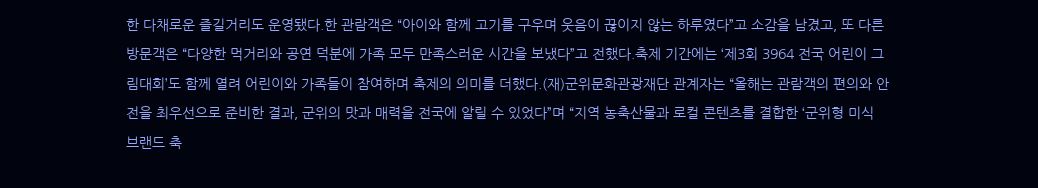한 다채로운 즐길거리도 운영됐다.한 관람객은 “아이와 함께 고기를 구우며 웃음이 끊이지 않는 하루였다”고 소감을 남겼고, 또 다른 방문객은 “다양한 먹거리와 공연 덕분에 가족 모두 만족스러운 시간을 보냈다”고 전했다.축제 기간에는 ‘제3회 3964 전국 어린이 그림대회’도 함께 열려 어린이와 가족들이 참여하며 축제의 의미를 더했다.(재)군위문화관광재단 관계자는 “올해는 관람객의 편의와 안전을 최우선으로 준비한 결과, 군위의 맛과 매력을 전국에 알릴 수 있었다”며 “지역 농축산물과 로컬 콘텐츠를 결합한 ‘군위형 미식 브랜드 축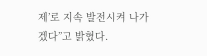제’로 지속 발전시켜 나가겠다”고 밝혔다.